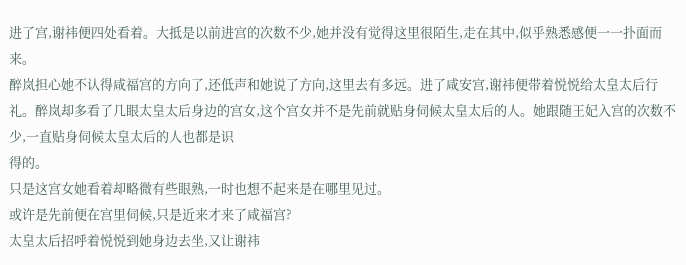进了宫,谢祎便四处看着。大抵是以前进宫的次数不少,她并没有觉得这里很陌生,走在其中,似乎熟悉感便一一扑面而来。
醉岚担心她不认得咸福宫的方向了,还低声和她说了方向,这里去有多远。进了咸安宫,谢祎便带着悦悦给太皇太后行礼。醉岚却多看了几眼太皇太后身边的宫女,这个宫女并不是先前就贴身伺候太皇太后的人。她跟随王妃入宫的次数不少,一直贴身伺候太皇太后的人也都是识
得的。
只是这宫女她看着却略微有些眼熟,一时也想不起来是在哪里见过。
或许是先前便在宫里伺候,只是近来才来了咸福宫?
太皇太后招呼着悦悦到她身边去坐,又让谢祎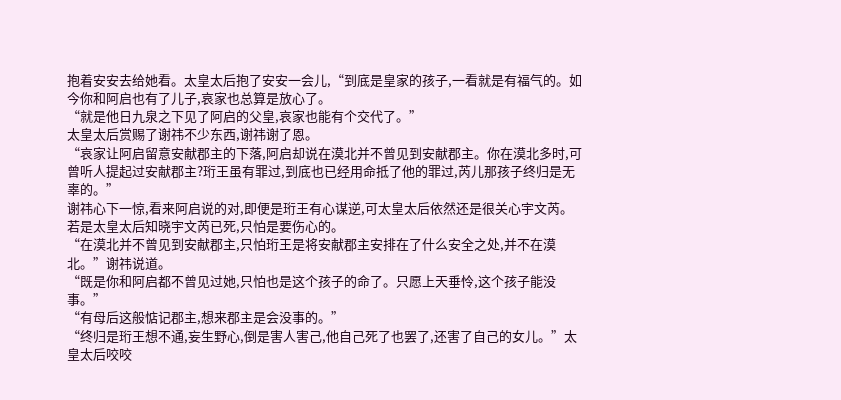抱着安安去给她看。太皇太后抱了安安一会儿,“到底是皇家的孩子,一看就是有福气的。如今你和阿启也有了儿子,哀家也总算是放心了。
“就是他日九泉之下见了阿启的父皇,哀家也能有个交代了。”
太皇太后赏赐了谢祎不少东西,谢祎谢了恩。
“哀家让阿启留意安献郡主的下落,阿启却说在漠北并不曾见到安献郡主。你在漠北多时,可曾听人提起过安献郡主?珩王虽有罪过,到底也已经用命抵了他的罪过,芮儿那孩子终归是无辜的。”
谢祎心下一惊,看来阿启说的对,即便是珩王有心谋逆,可太皇太后依然还是很关心宇文芮。
若是太皇太后知晓宇文芮已死,只怕是要伤心的。
“在漠北并不曾见到安献郡主,只怕珩王是将安献郡主安排在了什么安全之处,并不在漠北。”谢祎说道。
“既是你和阿启都不曾见过她,只怕也是这个孩子的命了。只愿上天垂怜,这个孩子能没事。”
“有母后这般惦记郡主,想来郡主是会没事的。”
“终归是珩王想不通,妄生野心,倒是害人害己,他自己死了也罢了,还害了自己的女儿。”太皇太后咬咬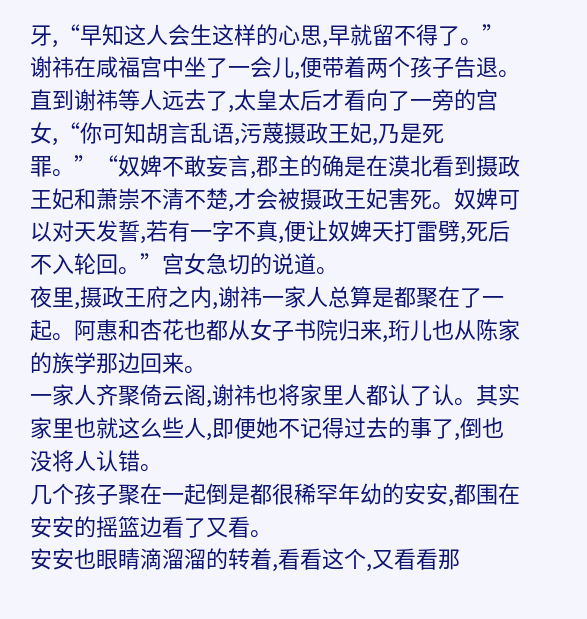牙,“早知这人会生这样的心思,早就留不得了。”
谢祎在咸福宫中坐了一会儿,便带着两个孩子告退。
直到谢祎等人远去了,太皇太后才看向了一旁的宫女,“你可知胡言乱语,污蔑摄政王妃,乃是死罪。”“奴婢不敢妄言,郡主的确是在漠北看到摄政王妃和萧崇不清不楚,才会被摄政王妃害死。奴婢可以对天发誓,若有一字不真,便让奴婢天打雷劈,死后不入轮回。”宫女急切的说道。
夜里,摄政王府之内,谢祎一家人总算是都聚在了一起。阿惠和杏花也都从女子书院归来,珩儿也从陈家的族学那边回来。
一家人齐聚倚云阁,谢祎也将家里人都认了认。其实家里也就这么些人,即便她不记得过去的事了,倒也没将人认错。
几个孩子聚在一起倒是都很稀罕年幼的安安,都围在安安的摇篮边看了又看。
安安也眼睛滴溜溜的转着,看看这个,又看看那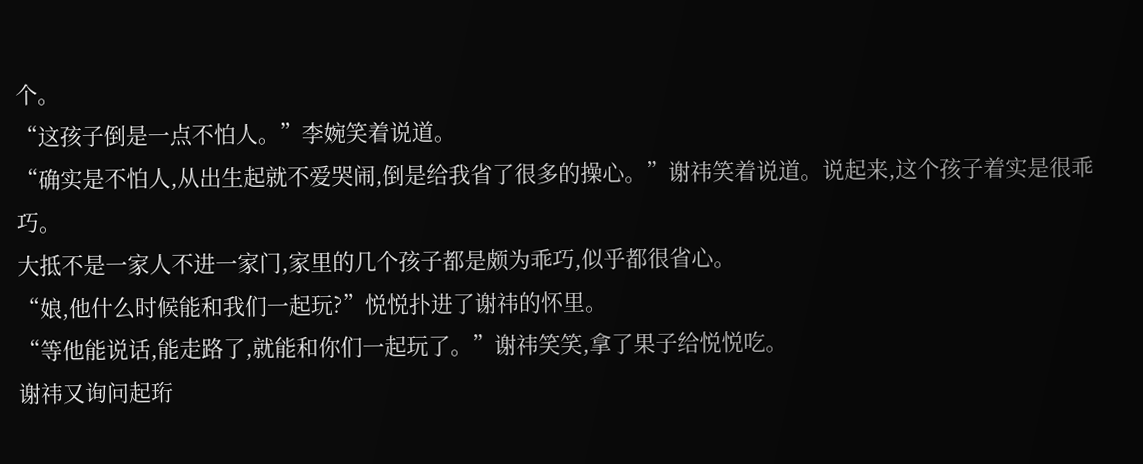个。
“这孩子倒是一点不怕人。”李婉笑着说道。
“确实是不怕人,从出生起就不爱哭闹,倒是给我省了很多的操心。”谢祎笑着说道。说起来,这个孩子着实是很乖巧。
大抵不是一家人不进一家门,家里的几个孩子都是颇为乖巧,似乎都很省心。
“娘,他什么时候能和我们一起玩?”悦悦扑进了谢祎的怀里。
“等他能说话,能走路了,就能和你们一起玩了。”谢祎笑笑,拿了果子给悦悦吃。
谢祎又询问起珩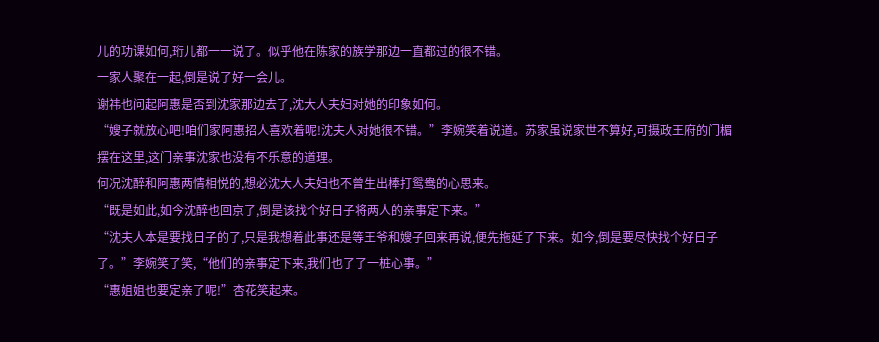儿的功课如何,珩儿都一一说了。似乎他在陈家的族学那边一直都过的很不错。
一家人聚在一起,倒是说了好一会儿。
谢祎也问起阿惠是否到沈家那边去了,沈大人夫妇对她的印象如何。
“嫂子就放心吧!咱们家阿惠招人喜欢着呢!沈夫人对她很不错。”李婉笑着说道。苏家虽说家世不算好,可摄政王府的门楣摆在这里,这门亲事沈家也没有不乐意的道理。
何况沈醉和阿惠两情相悦的,想必沈大人夫妇也不曾生出棒打鸳鸯的心思来。
“既是如此,如今沈醉也回京了,倒是该找个好日子将两人的亲事定下来。”
“沈夫人本是要找日子的了,只是我想着此事还是等王爷和嫂子回来再说,便先拖延了下来。如今,倒是要尽快找个好日子了。”李婉笑了笑,“他们的亲事定下来,我们也了了一桩心事。”
“惠姐姐也要定亲了呢!”杏花笑起来。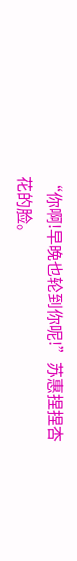“你啊!早晚也轮到你呢!”苏惠捏捏杏花的脸。